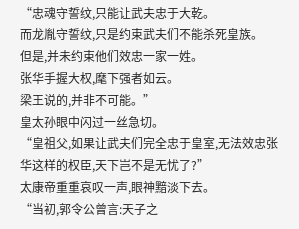“忠魂守誓纹,只能让武夫忠于大乾。
而龙胤守誓纹,只是约束武夫们不能杀死皇族。
但是,并未约束他们效忠一家一姓。
张华手握大权,麾下强者如云。
梁王说的,并非不可能。”
皇太孙眼中闪过一丝急切。
“皇祖父,如果让武夫们完全忠于皇室,无法效忠张华这样的权臣,天下岂不是无忧了?”
太康帝重重哀叹一声,眼神黯淡下去。
“当初,郭令公曾言:天子之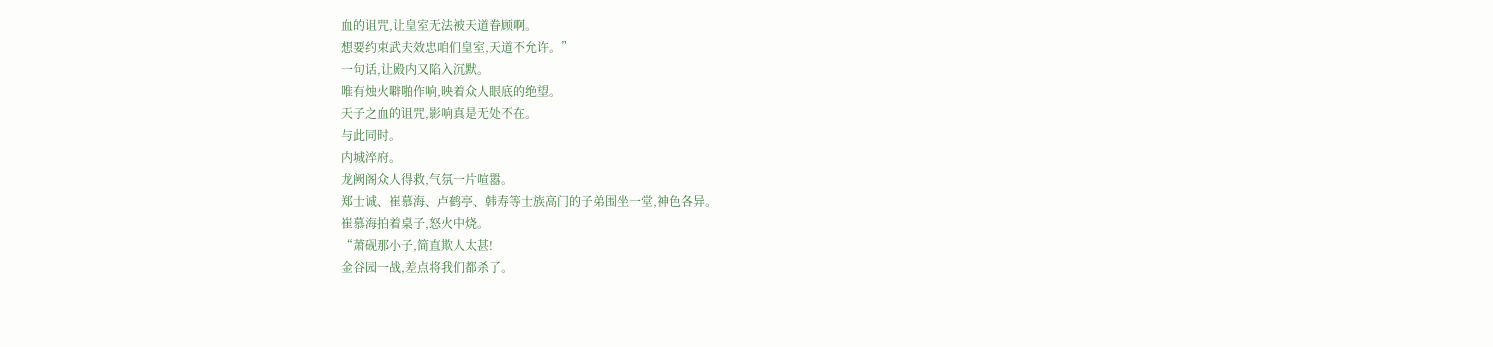血的诅咒,让皇室无法被天道眷顾啊。
想要约束武夫效忠咱们皇室,天道不允许。”
一句话,让殿内又陷入沉默。
唯有烛火噼啪作响,映着众人眼底的绝望。
天子之血的诅咒,影响真是无处不在。
与此同时。
内城淬府。
龙阙阁众人得救,气氛一片喧嚣。
郑士诚、崔慕海、卢鹤亭、韩寿等士族高门的子弟围坐一堂,神色各异。
崔慕海拍着桌子,怒火中烧。
“萧砚那小子,简直欺人太甚!
金谷园一战,差点将我们都杀了。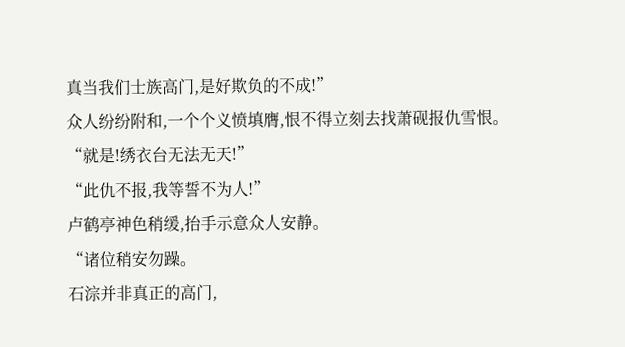真当我们士族高门,是好欺负的不成!”
众人纷纷附和,一个个义愤填膺,恨不得立刻去找萧砚报仇雪恨。
“就是!绣衣台无法无天!”
“此仇不报,我等誓不为人!”
卢鹤亭神色稍缓,抬手示意众人安静。
“诸位稍安勿躁。
石淙并非真正的高门,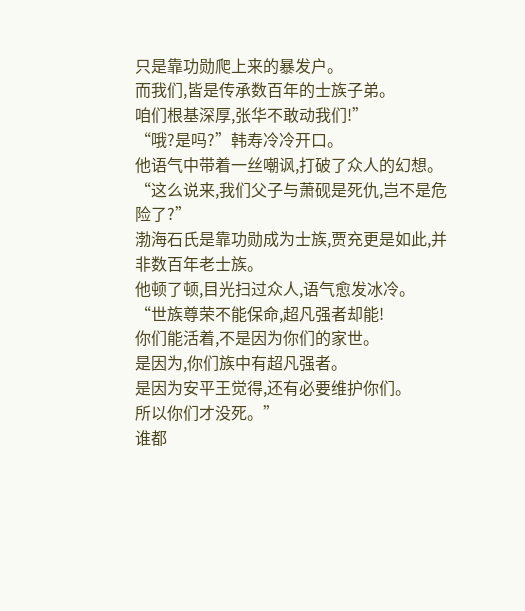只是靠功勋爬上来的暴发户。
而我们,皆是传承数百年的士族子弟。
咱们根基深厚,张华不敢动我们!”
“哦?是吗?”韩寿冷冷开口。
他语气中带着一丝嘲讽,打破了众人的幻想。
“这么说来,我们父子与萧砚是死仇,岂不是危险了?”
渤海石氏是靠功勋成为士族,贾充更是如此,并非数百年老士族。
他顿了顿,目光扫过众人,语气愈发冰冷。
“世族尊荣不能保命,超凡强者却能!
你们能活着,不是因为你们的家世。
是因为,你们族中有超凡强者。
是因为安平王觉得,还有必要维护你们。
所以你们才没死。”
谁都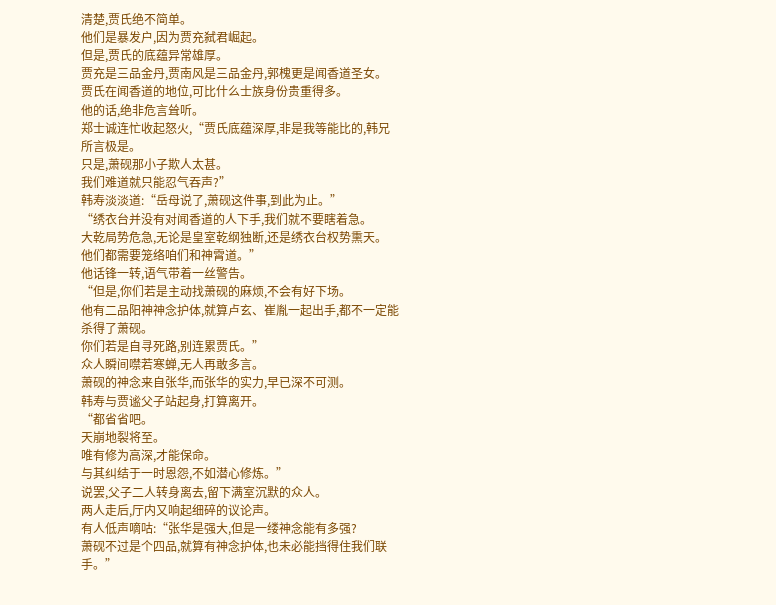清楚,贾氏绝不简单。
他们是暴发户,因为贾充弑君崛起。
但是,贾氏的底蕴异常雄厚。
贾充是三品金丹,贾南风是三品金丹,郭槐更是闻香道圣女。
贾氏在闻香道的地位,可比什么士族身份贵重得多。
他的话,绝非危言耸听。
郑士诚连忙收起怒火,“贾氏底蕴深厚,非是我等能比的,韩兄所言极是。
只是,萧砚那小子欺人太甚。
我们难道就只能忍气吞声?”
韩寿淡淡道:“岳母说了,萧砚这件事,到此为止。”
“绣衣台并没有对闻香道的人下手,我们就不要瞎着急。
大乾局势危急,无论是皇室乾纲独断,还是绣衣台权势熏天。
他们都需要笼络咱们和神霄道。”
他话锋一转,语气带着一丝警告。
“但是,你们若是主动找萧砚的麻烦,不会有好下场。
他有二品阳神神念护体,就算卢玄、崔胤一起出手,都不一定能杀得了萧砚。
你们若是自寻死路,别连累贾氏。”
众人瞬间噤若寒蝉,无人再敢多言。
萧砚的神念来自张华,而张华的实力,早已深不可测。
韩寿与贾谧父子站起身,打算离开。
“都省省吧。
天崩地裂将至。
唯有修为高深,才能保命。
与其纠结于一时恩怨,不如潜心修炼。”
说罢,父子二人转身离去,留下满室沉默的众人。
两人走后,厅内又响起细碎的议论声。
有人低声嘀咕:“张华是强大,但是一缕神念能有多强?
萧砚不过是个四品,就算有神念护体,也未必能挡得住我们联手。”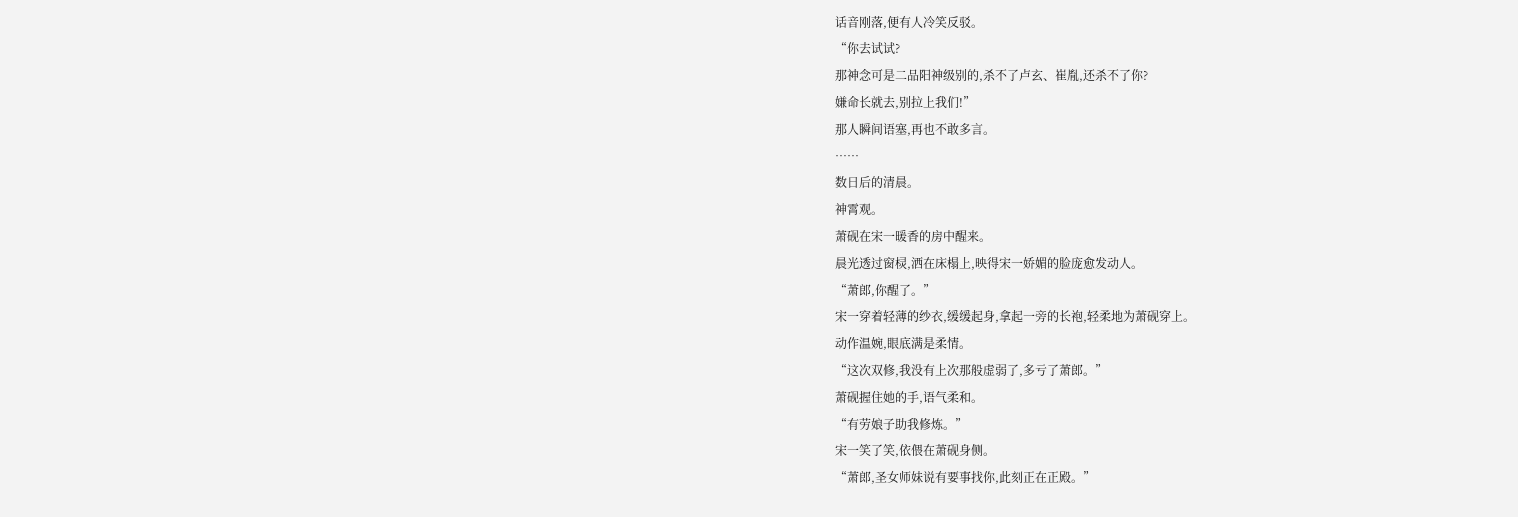话音刚落,便有人冷笑反驳。
“你去试试?
那神念可是二品阳神级别的,杀不了卢玄、崔胤,还杀不了你?
嫌命长就去,别拉上我们!”
那人瞬间语塞,再也不敢多言。
……
数日后的清晨。
神霄观。
萧砚在宋一暖香的房中醒来。
晨光透过窗棂,洒在床榻上,映得宋一娇媚的脸庞愈发动人。
“萧郎,你醒了。”
宋一穿着轻薄的纱衣,缓缓起身,拿起一旁的长袍,轻柔地为萧砚穿上。
动作温婉,眼底满是柔情。
“这次双修,我没有上次那般虚弱了,多亏了萧郎。”
萧砚握住她的手,语气柔和。
“有劳娘子助我修炼。”
宋一笑了笑,依偎在萧砚身侧。
“萧郎,圣女师妹说有要事找你,此刻正在正殿。”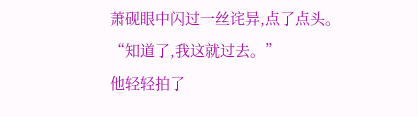萧砚眼中闪过一丝诧异,点了点头。
“知道了,我这就过去。”
他轻轻拍了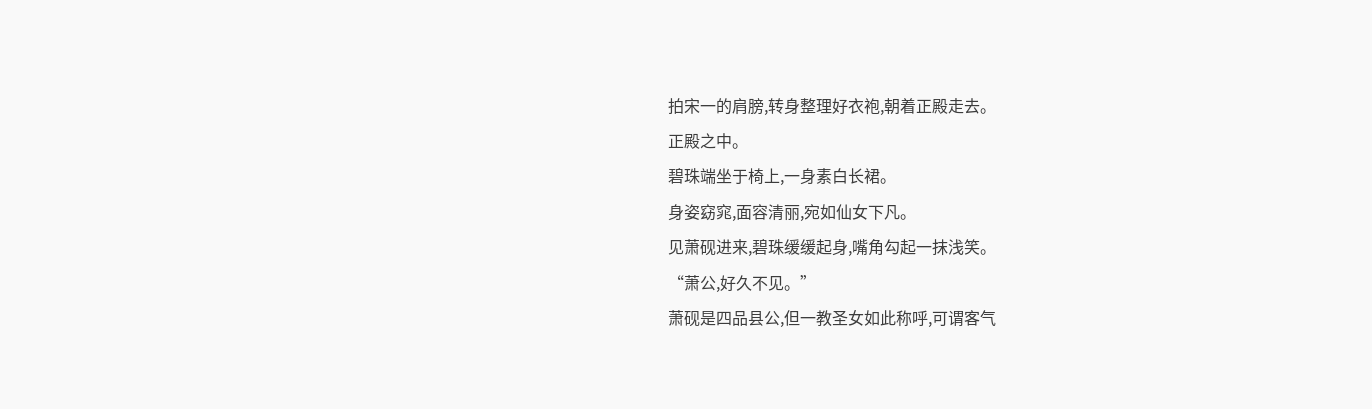拍宋一的肩膀,转身整理好衣袍,朝着正殿走去。
正殿之中。
碧珠端坐于椅上,一身素白长裙。
身姿窈窕,面容清丽,宛如仙女下凡。
见萧砚进来,碧珠缓缓起身,嘴角勾起一抹浅笑。
“萧公,好久不见。”
萧砚是四品县公,但一教圣女如此称呼,可谓客气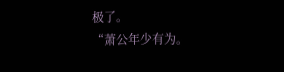极了。
“萧公年少有为。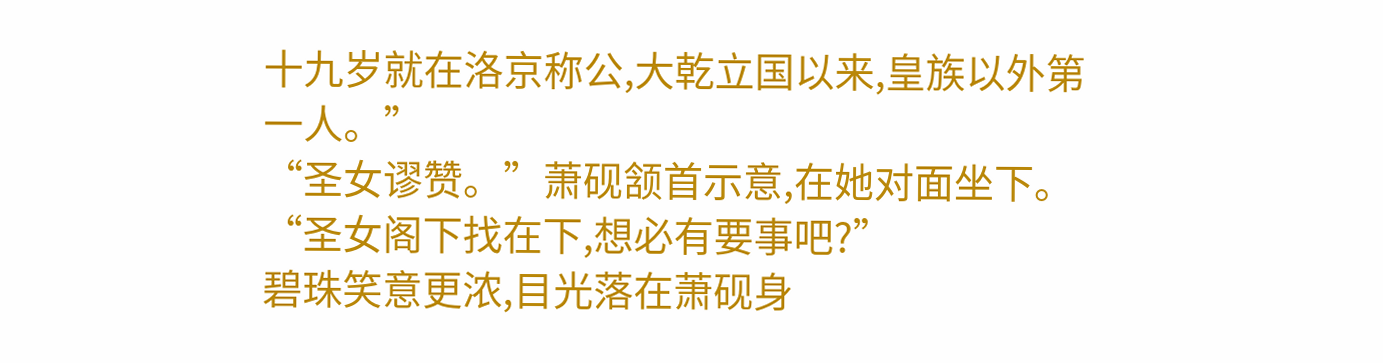十九岁就在洛京称公,大乾立国以来,皇族以外第一人。”
“圣女谬赞。”萧砚颔首示意,在她对面坐下。
“圣女阁下找在下,想必有要事吧?”
碧珠笑意更浓,目光落在萧砚身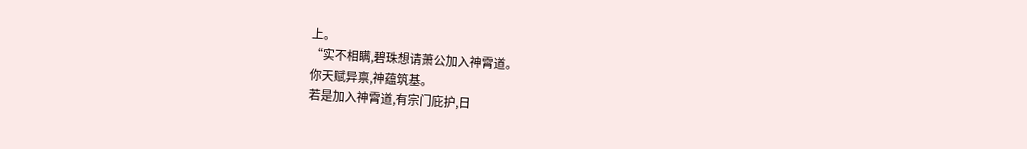上。
“实不相瞒,碧珠想请萧公加入神霄道。
你天赋异禀,神蕴筑基。
若是加入神霄道,有宗门庇护,日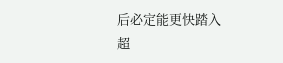后必定能更快踏入超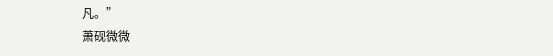凡。”
萧砚微微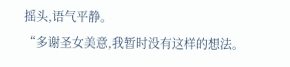摇头,语气平静。
“多谢圣女美意,我暂时没有这样的想法。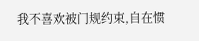我不喜欢被门规约束,自在惯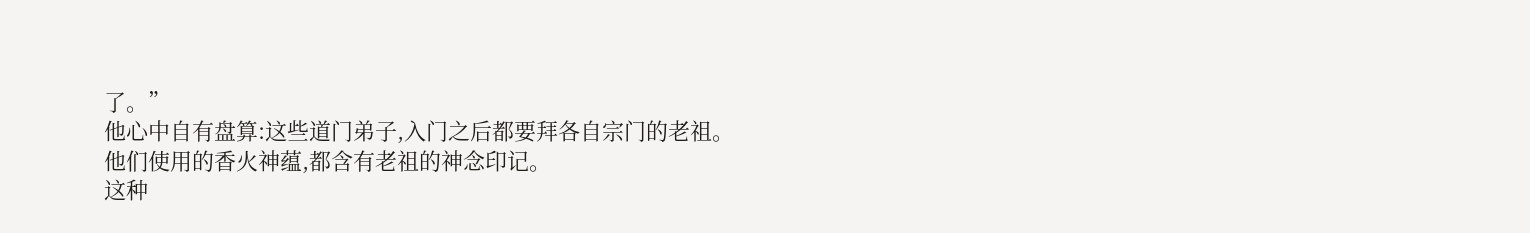了。”
他心中自有盘算:这些道门弟子,入门之后都要拜各自宗门的老祖。
他们使用的香火神蕴,都含有老祖的神念印记。
这种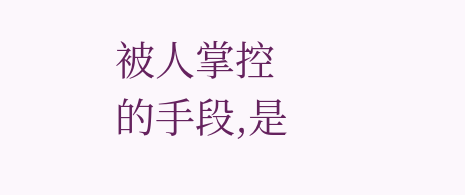被人掌控的手段,是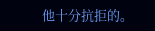他十分抗拒的。